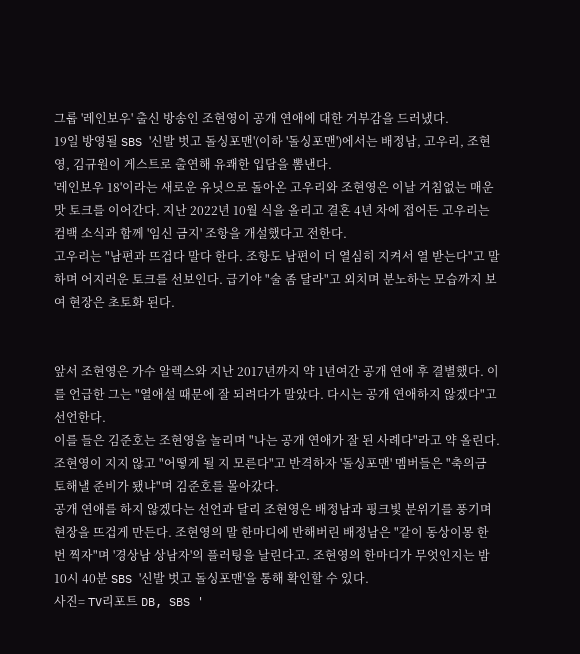그룹 '레인보우' 출신 방송인 조현영이 공개 연애에 대한 거부감을 드러냈다.
19일 방영될 SBS '신발 벗고 돌싱포맨'(이하 '돌싱포맨')에서는 배정남, 고우리, 조현영, 김규원이 게스트로 출연해 유쾌한 입담을 뽐낸다.
'레인보우 18'이라는 새로운 유닛으로 돌아온 고우리와 조현영은 이날 거침없는 매운맛 토크를 이어간다. 지난 2022년 10월 식을 올리고 결혼 4년 차에 접어든 고우리는 컴백 소식과 함께 '임신 금지' 조항을 개설했다고 전한다.
고우리는 "남편과 뜨겁다 말다 한다. 조항도 남편이 더 열심히 지켜서 열 받는다"고 말하며 어지러운 토크를 선보인다. 급기야 "술 좀 달라"고 외치며 분노하는 모습까지 보여 현장은 초토화 된다.


앞서 조현영은 가수 알렉스와 지난 2017년까지 약 1년여간 공개 연애 후 결별했다. 이를 언급한 그는 "열애설 때문에 잘 되려다가 말았다. 다시는 공개 연애하지 않겠다"고 선언한다.
이를 들은 김준호는 조현영을 놀리며 "나는 공개 연애가 잘 된 사례다"라고 약 올린다. 조현영이 지지 않고 "어떻게 될 지 모른다"고 반격하자 '돌싱포맨' 멤버들은 "축의금 토해낼 준비가 됐냐"며 김준호를 몰아갔다.
공개 연애를 하지 않겠다는 선언과 달리 조현영은 배정남과 핑크빛 분위기를 풍기며 현장을 뜨겁게 만든다. 조현영의 말 한마디에 반해버린 배정남은 "같이 동상이몽 한 번 찍자"며 '경상남 상남자'의 플러팅을 날린다고. 조현영의 한마디가 무엇인지는 밤 10시 40분 SBS '신발 벗고 돌싱포맨'을 통해 확인할 수 있다.
사진= TV리포트 DB, SBS '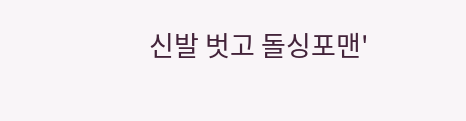신발 벗고 돌싱포맨'